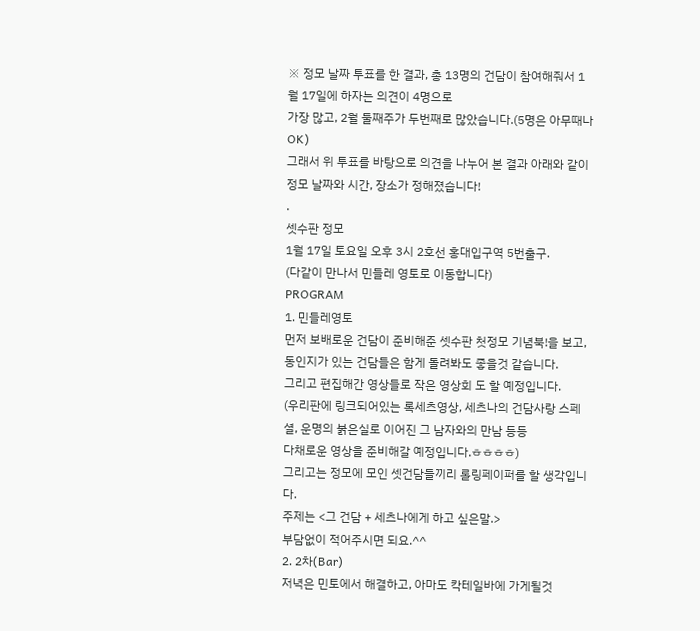※ 정모 날짜 투표를 한 결과, 총 13명의 건담이 참여해줘서 1월 17일에 하자는 의견이 4명으로
가장 많고, 2월 둘째주가 두번째로 많았습니다.(5명은 아무때나 OK)
그래서 위 투표를 바탕으로 의견을 나누어 본 결과 아래와 같이 정모 날짜와 시간, 장소가 정해졌습니다!
.
셋수판 정모
1월 17일 토요일 오후 3시 2호선 홍대입구역 5번출구.
(다같이 만나서 민들레 영토로 이동합니다)
PROGRAM
1. 민들레영토
먼저 보배로운 건담이 준비해준 셋수판 첫정모 기념북!을 보고,
동인지가 있는 건담들은 함게 돌려봐도 좋을것 같습니다.
그리고 편집해간 영상들로 작은 영상회 도 할 예정입니다.
(우리판에 링크되어있는 록세츠영상, 세츠나의 건담사랑 스페셜, 운명의 붉은실로 이어진 그 남자와의 만남 등등
다채로운 영상을 준비해갈 예정입니다.ㅎㅎㅎㅎ)
그리고는 정모에 모인 셋건담들끼리 롤링페이퍼를 할 생각입니다.
주제는 <그 건담 + 세츠나에게 하고 싶은말.>
부담없이 적어주시면 되요.^^
2. 2차(Bar)
저녁은 민토에서 해결하고, 아마도 칵테일바에 가게될것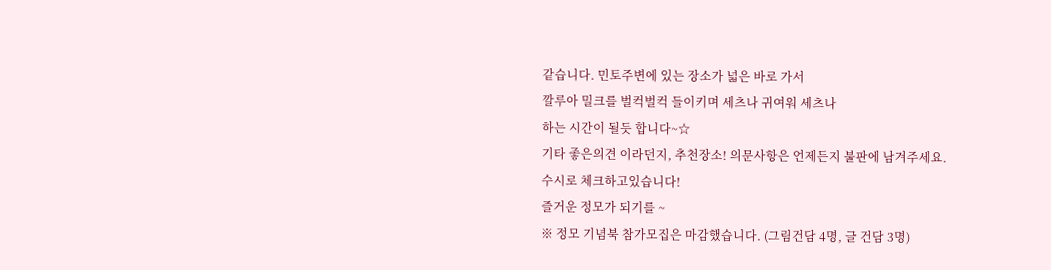같습니다. 민토주변에 있는 장소가 넓은 바로 가서
깔루아 밀크를 벌컥벌컥 들이키며 세츠나 귀여워 세츠나
하는 시간이 될듯 합니다~☆
기타 좋은의견 이라던지, 추천장소! 의문사항은 언제든지 불판에 남겨주세요.
수시로 체크하고있습니다!
즐거운 정모가 되기를 ~
※ 정모 기념북 참가모집은 마감했습니다. (그림건담 4명, 글 건담 3명)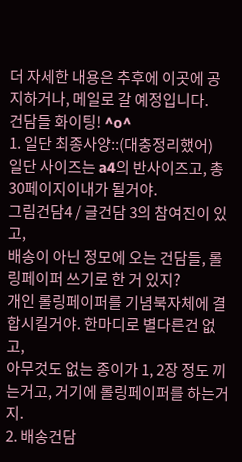더 자세한 내용은 추후에 이곳에 공지하거나, 메일로 갈 예정입니다.
건담들 화이팅! ^o^
1. 일단 최종사양::(대충정리했어)
일단 사이즈는 a4의 반사이즈고, 총 30페이지이내가 될거야.
그림건담4 / 글건담 3의 참여진이 있고,
배송이 아닌 정모에 오는 건담들, 롤링페이퍼 쓰기로 한 거 있지?
개인 롤링페이퍼를 기념북자체에 결합시킬거야. 한마디로 별다른건 없고,
아무것도 없는 종이가 1, 2장 정도 끼는거고, 거기에 롤링페이퍼를 하는거지.
2. 배송건담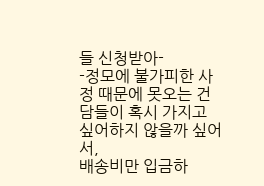들 신청받아-
-정모에 불가피한 사정 때문에 못오는 건담들이 혹시 가지고 싶어하지 않을까 싶어서,
배송비만 입금하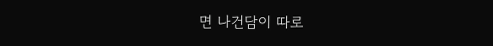면 나건담이 따로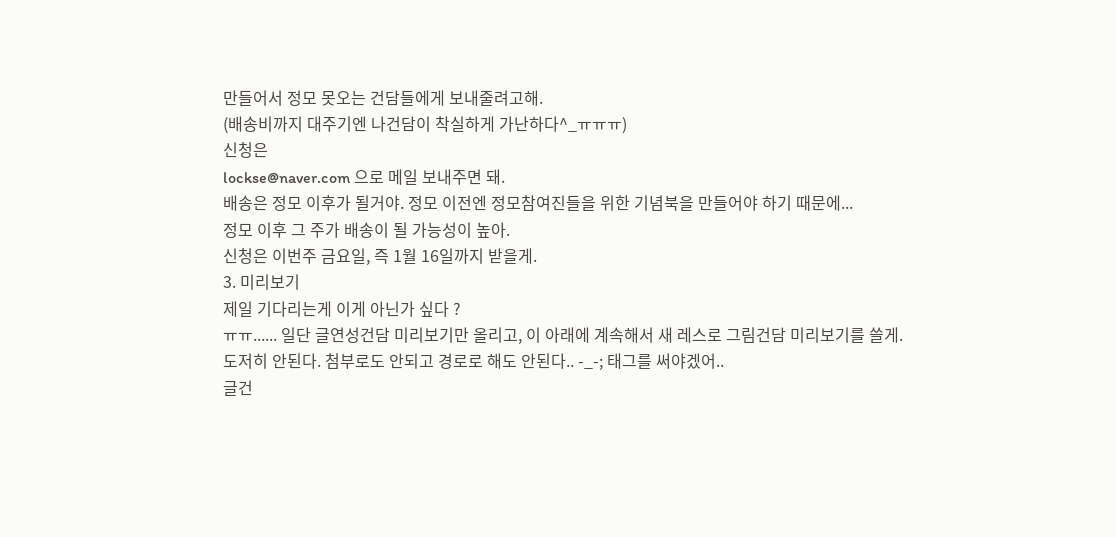만들어서 정모 못오는 건담들에게 보내줄려고해.
(배송비까지 대주기엔 나건담이 착실하게 가난하다^_ㅠㅠㅠ)
신청은
lockse@naver.com 으로 메일 보내주면 돼.
배송은 정모 이후가 될거야. 정모 이전엔 정모참여진들을 위한 기념북을 만들어야 하기 때문에...
정모 이후 그 주가 배송이 될 가능성이 높아.
신청은 이번주 금요일, 즉 1월 16일까지 받을게.
3. 미리보기
제일 기다리는게 이게 아닌가 싶다 ?
ㅠㅠ...... 일단 글연성건담 미리보기만 올리고, 이 아래에 계속해서 새 레스로 그림건담 미리보기를 쓸게.
도저히 안된다. 첨부로도 안되고 경로로 해도 안된다.. -_-; 태그를 써야겠어..
글건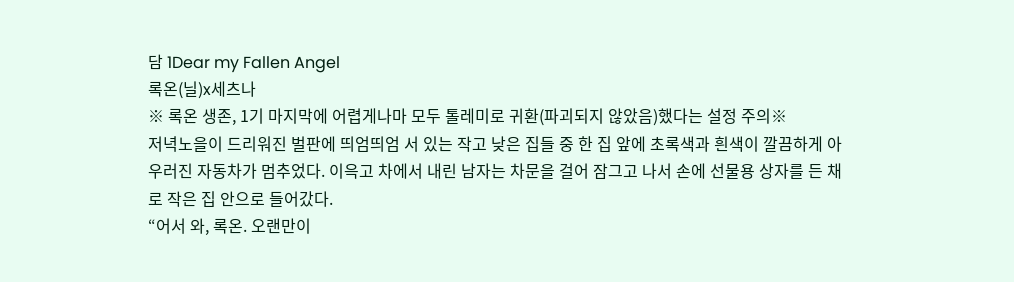담 1Dear my Fallen Angel
록온(닐)x세츠나
※ 록온 생존, 1기 마지막에 어렵게나마 모두 톨레미로 귀환(파괴되지 않았음)했다는 설정 주의※
저녁노을이 드리워진 벌판에 띄엄띄엄 서 있는 작고 낮은 집들 중 한 집 앞에 초록색과 흰색이 깔끔하게 아우러진 자동차가 멈추었다. 이윽고 차에서 내린 남자는 차문을 걸어 잠그고 나서 손에 선물용 상자를 든 채로 작은 집 안으로 들어갔다.
“어서 와, 록온. 오랜만이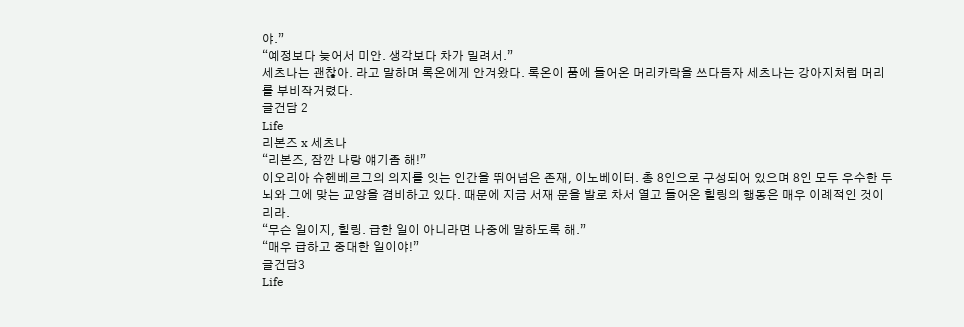야.”
“예정보다 늦어서 미안. 생각보다 차가 밀려서.”
세츠나는 괜찮아. 라고 말하며 록온에게 안겨왔다. 록온이 품에 들어온 머리카락을 쓰다듬자 세츠나는 강아지처럼 머리를 부비작거렸다.
글건담 2
Life
리본즈 x 세츠나
“리본즈, 잠깐 나랑 얘기좀 해!”
이오리아 슈헨베르그의 의지를 잇는 인간을 뛰어넘은 존재, 이노베이터. 총 8인으로 구성되어 있으며 8인 모두 우수한 두뇌와 그에 맞는 교양을 겸비하고 있다. 때문에 지금 서재 문을 발로 차서 열고 들어온 힐링의 행동은 매우 이례적인 것이리라.
“무슨 일이지, 힐링. 급한 일이 아니라면 나중에 말하도록 해.”
“매우 급하고 중대한 일이야!”
글건담3
Life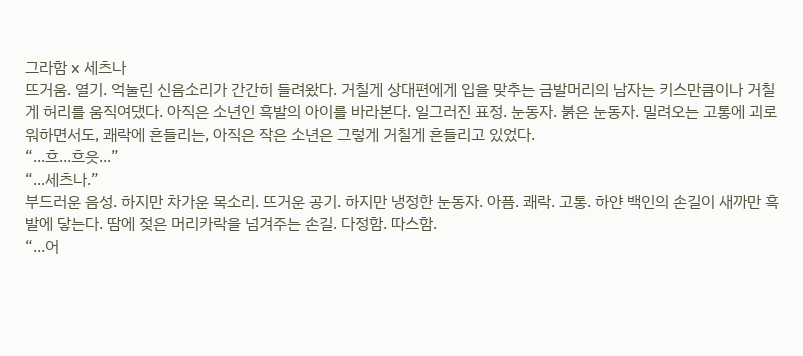그라함 x 세츠나
뜨거움. 열기. 억눌린 신음소리가 간간히 들려왔다. 거칠게 상대편에게 입을 맞추는 금발머리의 남자는 키스만큼이나 거칠게 허리를 움직여댔다. 아직은 소년인 흑발의 아이를 바라본다. 일그러진 표정. 눈동자. 붉은 눈동자. 밀려오는 고통에 괴로워하면서도, 쾌락에 흔들리는, 아직은 작은 소년은 그렇게 거칠게 흔들리고 있었다.
“...흐...흐읏...”
“...세츠나.”
부드러운 음성. 하지만 차가운 목소리. 뜨거운 공기. 하지만 냉정한 눈동자. 아픔. 쾌락. 고통. 하얀 백인의 손길이 새까만 흑발에 닿는다. 땀에 젖은 머리카락을 넘겨주는 손길. 다정함. 따스함.
“...어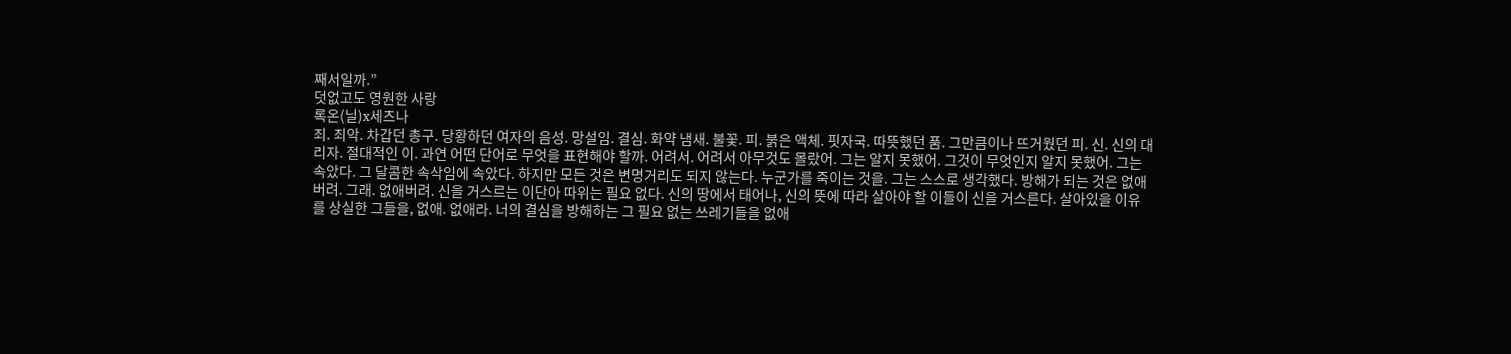째서일까.”
덧없고도 영원한 사랑
록온(닐)x세츠나
죄. 죄악. 차갑던 총구. 당황하던 여자의 음성. 망설임. 결심. 화약 냄새. 불꽃. 피. 붉은 액체. 핏자국. 따뜻했던 품. 그만큼이나 뜨거웠던 피. 신. 신의 대리자. 절대적인 이. 과연 어떤 단어로 무엇을 표현해야 할까. 어려서. 어려서 아무것도 몰랐어. 그는 알지 못했어. 그것이 무엇인지 알지 못했어. 그는 속았다. 그 달콤한 속삭임에 속았다. 하지만 모든 것은 변명거리도 되지 않는다. 누군가를 죽이는 것을. 그는 스스로 생각했다. 방해가 되는 것은 없애버려. 그래. 없애버려. 신을 거스르는 이단아 따위는 필요 없다. 신의 땅에서 태어나, 신의 뜻에 따라 살아야 할 이들이 신을 거스른다. 살아있을 이유를 상실한 그들을, 없애. 없애라. 너의 결심을 방해하는 그 필요 없는 쓰레기들을 없애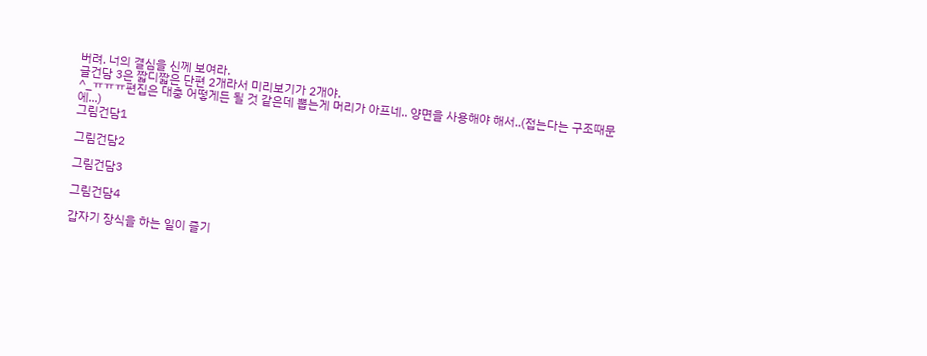버려. 너의 결심을 신께 보여라.
글건담 3은 짧디짧은 단편 2개라서 미리보기가 2개야.
^_ㅠㅠㅠ편집은 대충 어떻게든 될 것 같은데 뽑는게 머리가 아프네.. 양면을 사용해야 해서..(접는다는 구조때문에...)
그림건담1

그림건담2

그림건담3

그림건담4

갑자기 장식을 하는 일이 즐기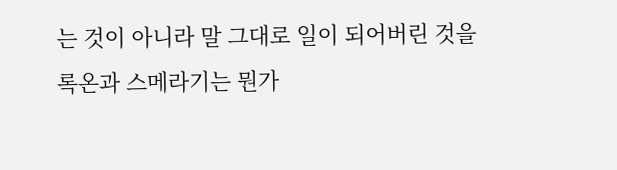는 것이 아니라 말 그대로 일이 되어버린 것을
록온과 스메라기는 뭔가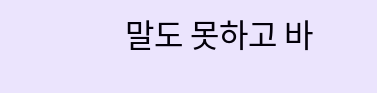말도 못하고 바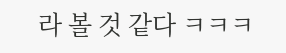라 볼 것 같다 ㅋㅋㅋ